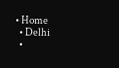• Home
  • Delhi
  •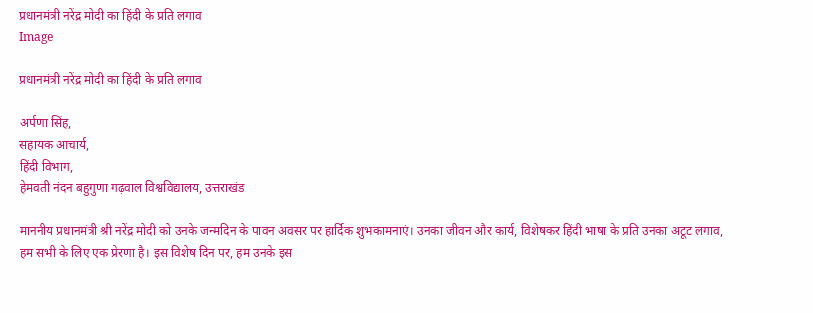प्रधानमंत्री नरेंद्र मोदी का हिंदी के प्रति लगाव
Image

प्रधानमंत्री नरेंद्र मोदी का हिंदी के प्रति लगाव

अर्पणा सिंह,
सहायक आचार्य,
हिंदी विभाग,
हेमवती नंदन बहुगुणा गढ़वाल विश्वविद्यालय, उत्तराखंड

माननीय प्रधानमंत्री श्री नरेंद्र मोदी को उनके जन्मदिन के पावन अवसर पर हार्दिक शुभकामनाएं। उनका जीवन और कार्य, विशेषकर हिंदी भाषा के प्रति उनका अटूट लगाव, हम सभी के लिए एक प्रेरणा है। इस विशेष दिन पर, हम उनके इस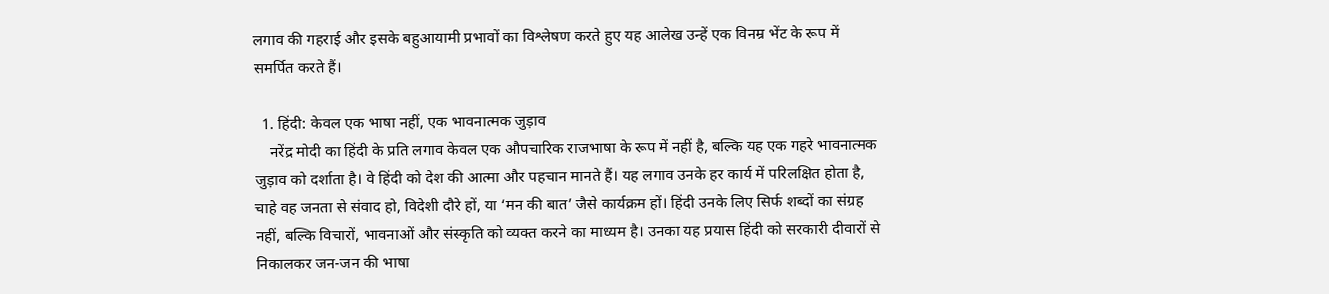लगाव की गहराई और इसके बहुआयामी प्रभावों का विश्लेषण करते हुए यह आलेख उन्हें एक विनम्र भेंट के रूप में समर्पित करते हैं।

  1. हिंदी: केवल एक भाषा नहीं, एक भावनात्मक जुड़ाव
    नरेंद्र मोदी का हिंदी के प्रति लगाव केवल एक औपचारिक राजभाषा के रूप में नहीं है, बल्कि यह एक गहरे भावनात्मक जुड़ाव को दर्शाता है। वे हिंदी को देश की आत्मा और पहचान मानते हैं। यह लगाव उनके हर कार्य में परिलक्षित होता है, चाहे वह जनता से संवाद हो, विदेशी दौरे हों, या ‘मन की बात’ जैसे कार्यक्रम हों। हिंदी उनके लिए सिर्फ शब्दों का संग्रह नहीं, बल्कि विचारों, भावनाओं और संस्कृति को व्यक्त करने का माध्यम है। उनका यह प्रयास हिंदी को सरकारी दीवारों से निकालकर जन-जन की भाषा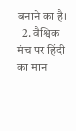बनाने का है।
  2. वैश्विक मंच पर हिंदी का मान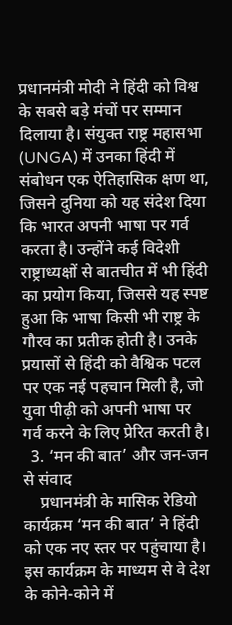प्रधानमंत्री मोदी ने हिंदी को विश्व के सबसे बड़े मंचों पर सम्मान दिलाया है। संयुक्त राष्ट्र महासभा (UNGA) में उनका हिंदी में संबोधन एक ऐतिहासिक क्षण था, जिसने दुनिया को यह संदेश दिया कि भारत अपनी भाषा पर गर्व करता है। उन्होंने कई विदेशी राष्ट्राध्यक्षों से बातचीत में भी हिंदी का प्रयोग किया, जिससे यह स्पष्ट हुआ कि भाषा किसी भी राष्ट्र के गौरव का प्रतीक होती है। उनके प्रयासों से हिंदी को वैश्विक पटल पर एक नई पहचान मिली है, जो युवा पीढ़ी को अपनी भाषा पर गर्व करने के लिए प्रेरित करती है।
  3. ‘मन की बात’ और जन-जन से संवाद
    प्रधानमंत्री के मासिक रेडियो कार्यक्रम ‘मन की बात’ ने हिंदी को एक नए स्तर पर पहुंचाया है। इस कार्यक्रम के माध्यम से वे देश के कोने-कोने में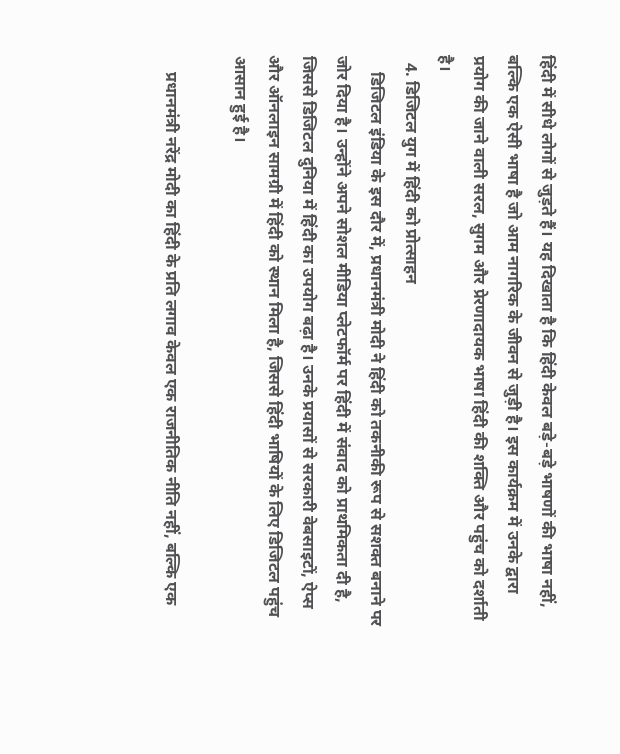हिंदी में सीधे लोगों से जुड़ते हैं। यह दिखाता है कि हिंदी केवल बड़े-बड़े भाषणों की भाषा नहीं, बल्कि एक ऐसी भाषा है जो आम नागरिक के जीवन से जुड़ी है। इस कार्यक्रम में उनके द्वारा प्रयोग की जाने वाली सरल, सुगम और प्रेरणादायक भाषा हिंदी की शक्ति और पहुंच को दर्शाती है।
  4. डिजिटल युग में हिंदी को प्रोत्साहन
    डिजिटल इंडिया के इस दौर में, प्रधानमंत्री मोदी ने हिंदी को तकनीकी रूप से सशक्त बनाने पर जोर दिया है। उन्होंने अपने सोशल मीडिया प्लेटफॉर्म पर हिंदी में संवाद को प्राथमिकता दी है, जिससे डिजिटल दुनिया में हिंदी का उपयोग बढ़ा है। उनके प्रयासों से सरकारी वेबसाइटों, ऐप्स और ऑनलाइन सामग्री में हिंदी को स्थान मिला है, जिससे हिंदी भाषियों के लिए डिजिटल पहुंच आसान हुई है।

    प्रधानमंत्री नरेंद्र मोदी का हिंदी के प्रति लगाव केवल एक राजनीतिक नीति नहीं, बल्कि एक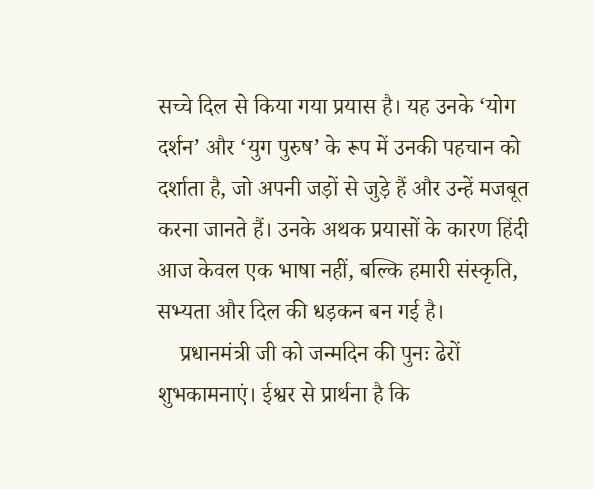सच्चे दिल से किया गया प्रयास है। यह उनके ‘योग दर्शन’ और ‘युग पुरुष’ के रूप में उनकी पहचान को दर्शाता है, जो अपनी जड़ों से जुड़े हैं और उन्हें मजबूत करना जानते हैं। उनके अथक प्रयासों के कारण हिंदी आज केवल एक भाषा नहीं, बल्कि हमारी संस्कृति, सभ्यता और दिल की धड़कन बन गई है।
    प्रधानमंत्री जी को जन्मदिन की पुनः ढेरों शुभकामनाएं। ईश्वर से प्रार्थना है कि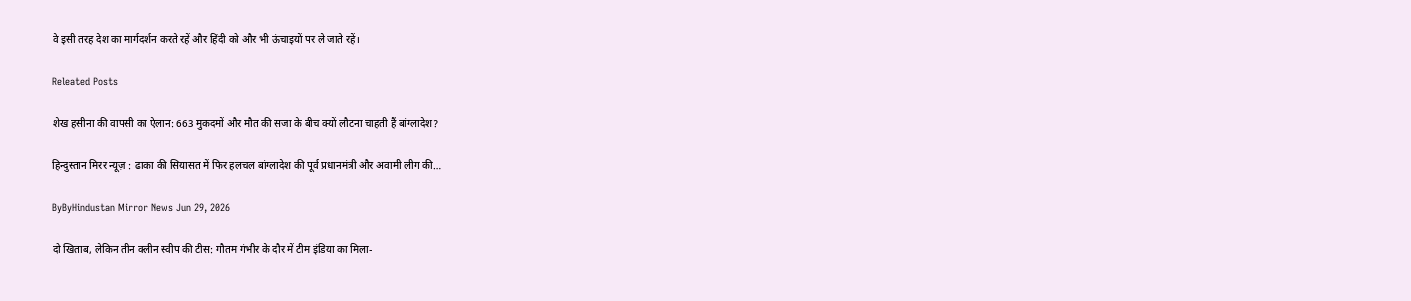वे इसी तरह देश का मार्गदर्शन करते रहें और हिंदी को और भी ऊंचाइयों पर ले जाते रहें।

Releated Posts

शेख हसीना की वापसी का ऐलान: 663 मुकदमों और मौत की सजा के बीच क्यों लौटना चाहती हैं बांग्लादेश?

हिन्दुस्तान मिरर न्यूज़ : ढाका की सियासत में फिर हलचल बांग्लादेश की पूर्व प्रधानमंत्री और अवामी लीग की…

ByByHindustan Mirror News Jun 29, 2026

दो खिताब, लेकिन तीन क्लीन स्वीप की टीस: गौतम गंभीर के दौर में टीम इंडिया का मिला-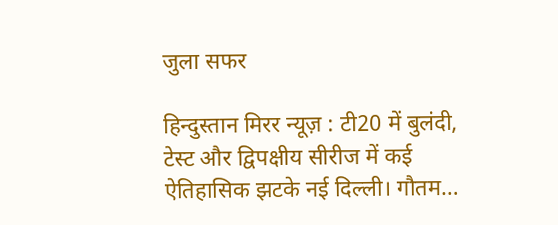जुला सफर

हिन्दुस्तान मिरर न्यूज़ : टी20 में बुलंदी, टेस्ट और द्विपक्षीय सीरीज में कई ऐतिहासिक झटके नई दिल्ली। गौतम…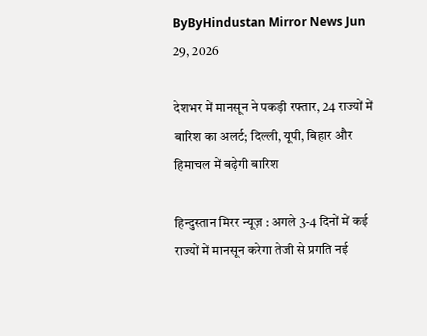ByByHindustan Mirror News Jun 29, 2026

देशभर में मानसून ने पकड़ी रफ्तार, 24 राज्यों में बारिश का अलर्ट; दिल्ली, यूपी, बिहार और हिमाचल में बढ़ेगी बारिश

हिन्दुस्तान मिरर न्यूज़ : अगले 3-4 दिनों में कई राज्यों में मानसून करेगा तेजी से प्रगति नई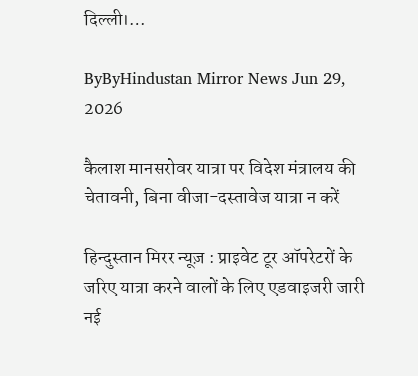दिल्ली।…

ByByHindustan Mirror News Jun 29, 2026

कैलाश मानसरोवर यात्रा पर विदेश मंत्रालय की चेतावनी, बिना वीजा-दस्तावेज यात्रा न करें

हिन्दुस्तान मिरर न्यूज़ : प्राइवेट टूर ऑपरेटरों के जरिए यात्रा करने वालों के लिए एडवाइजरी जारी नई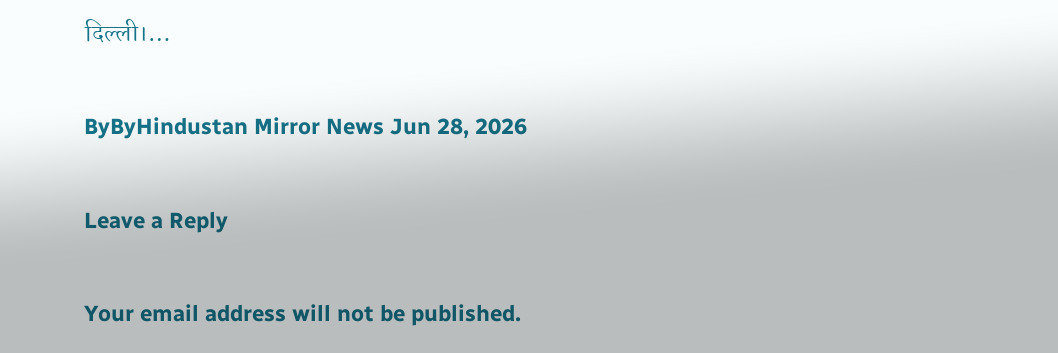दिल्ली।…

ByByHindustan Mirror News Jun 28, 2026

Leave a Reply

Your email address will not be published.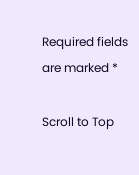Required fields are marked *

Scroll to Top